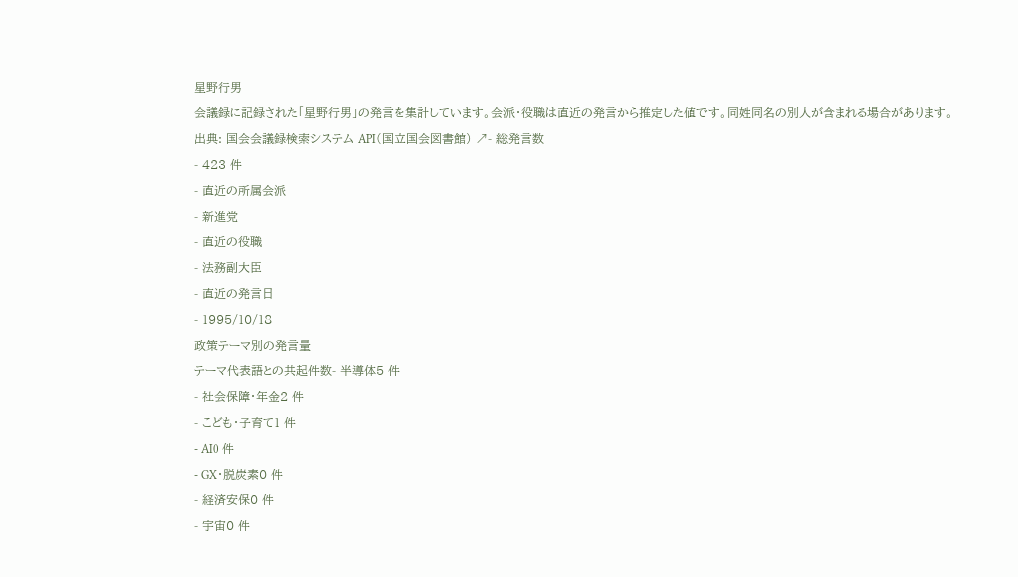星野行男
会議録に記録された「星野行男」の発言を集計しています。会派・役職は直近の発言から推定した値です。同姓同名の別人が含まれる場合があります。
出典: 国会会議録検索システム API(国立国会図書館) ↗- 総発言数
- 423 件
- 直近の所属会派
- 新進党
- 直近の役職
- 法務副大臣
- 直近の発言日
- 1995/10/18
政策テーマ別の発言量
テーマ代表語との共起件数- 半導体5 件
- 社会保障・年金2 件
- こども・子育て1 件
- AI0 件
- GX・脱炭素0 件
- 経済安保0 件
- 宇宙0 件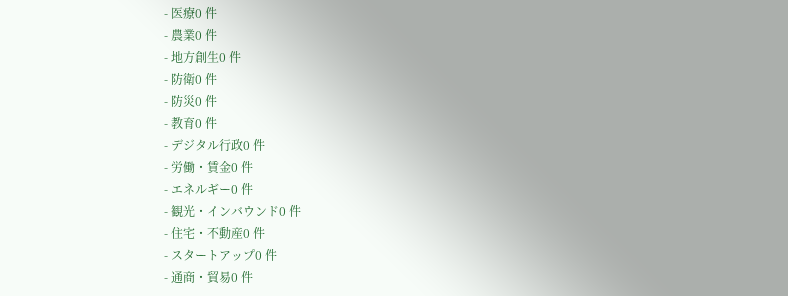- 医療0 件
- 農業0 件
- 地方創生0 件
- 防衛0 件
- 防災0 件
- 教育0 件
- デジタル行政0 件
- 労働・賃金0 件
- エネルギー0 件
- 観光・インバウンド0 件
- 住宅・不動産0 件
- スタートアップ0 件
- 通商・貿易0 件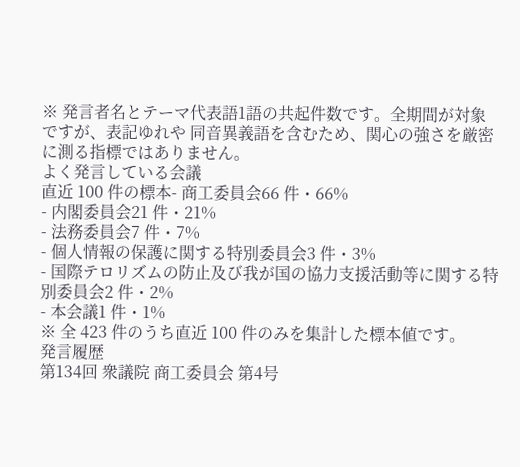※ 発言者名とテーマ代表語1語の共起件数です。全期間が対象ですが、表記ゆれや 同音異義語を含むため、関心の強さを厳密に測る指標ではありません。
よく発言している会議
直近 100 件の標本- 商工委員会66 件・66%
- 内閣委員会21 件・21%
- 法務委員会7 件・7%
- 個人情報の保護に関する特別委員会3 件・3%
- 国際テロリズムの防止及び我が国の協力支援活動等に関する特別委員会2 件・2%
- 本会議1 件・1%
※ 全 423 件のうち直近 100 件のみを集計した標本値です。
発言履歴
第134回 衆議院 商工委員会 第4号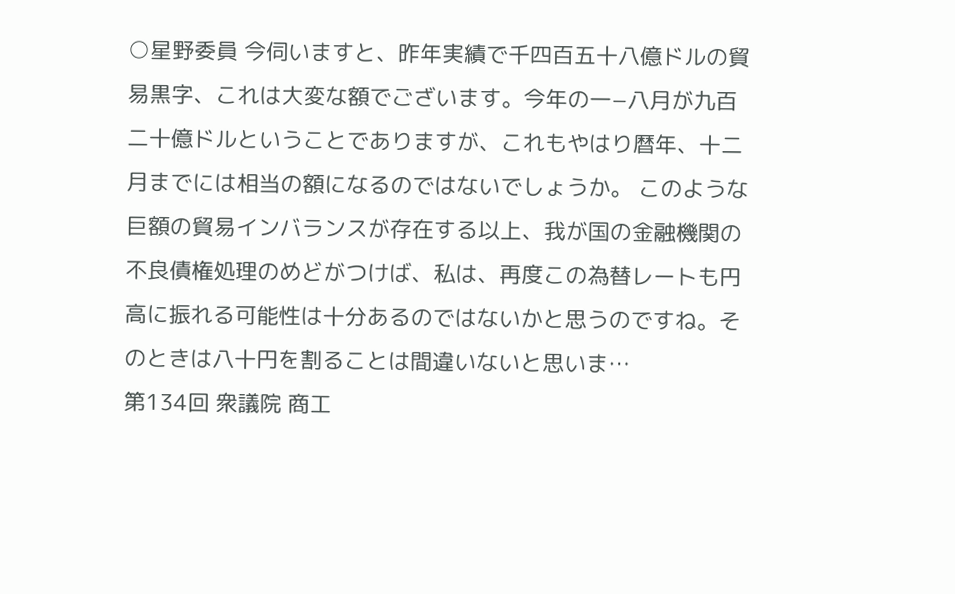○星野委員 今伺いますと、昨年実績で千四百五十八億ドルの貿易黒字、これは大変な額でございます。今年の一−八月が九百二十億ドルということでありますが、これもやはり暦年、十二月までには相当の額になるのではないでしょうか。 このような巨額の貿易インバランスが存在する以上、我が国の金融機関の不良債権処理のめどがつけば、私は、再度この為替レートも円高に振れる可能性は十分あるのではないかと思うのですね。そのときは八十円を割ることは間違いないと思いま…
第134回 衆議院 商工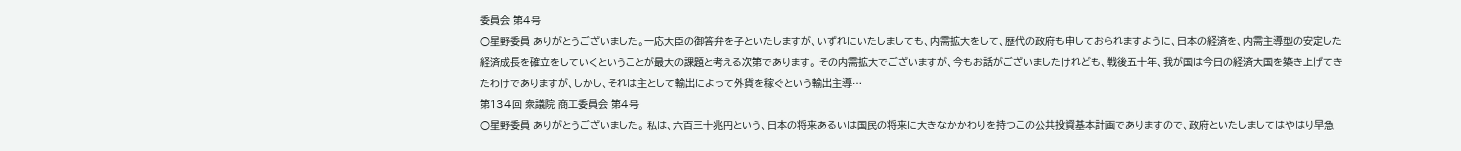委員会 第4号
○星野委員 ありがとうございました。一応大臣の御答弁を子といたしますが、いずれにいたしましても、内需拡大をして、歴代の政府も申しておられますように、日本の経済を、内需主導型の安定した経済成長を確立をしていくということが最大の課題と考える次第であります。 その内需拡大でございますが、今もお話がございましたけれども、戦後五十年、我が国は今日の経済大国を築き上げてきたわけでありますが、しかし、それは主として輸出によって外貨を稼ぐという輸出主導…
第134回 衆議院 商工委員会 第4号
○星野委員 ありがとうございました。 私は、六百三十兆円という、日本の将来あるいは国民の将来に大きなかかわりを持つこの公共投資基本計画でありますので、政府といたしましてはやはり早急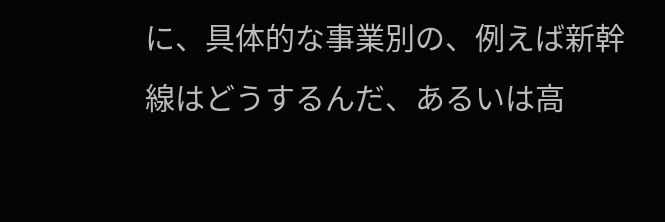に、具体的な事業別の、例えば新幹線はどうするんだ、あるいは高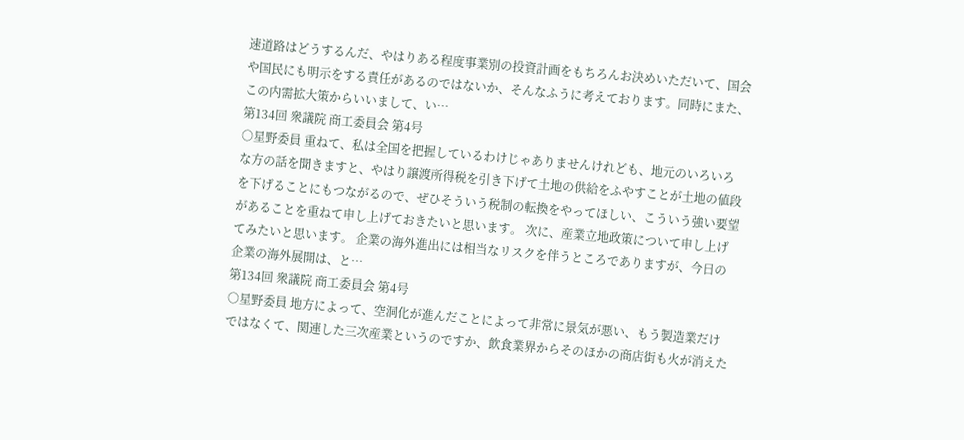速道路はどうするんだ、やはりある程度事業別の投資計画をもちろんお決めいただいて、国会や国民にも明示をする責任があるのではないか、そんなふうに考えております。同時にまた、この内需拡大策からいいまして、い…
第134回 衆議院 商工委員会 第4号
○星野委員 重ねて、私は全国を把握しているわけじゃありませんけれども、地元のいろいろな方の話を聞きますと、やはり譲渡所得税を引き下げて土地の供給をふやすことが土地の値段を下げることにもつながるので、ぜひそういう税制の転換をやってほしい、こういう強い要望があることを重ねて申し上げておきたいと思います。 次に、産業立地政策について申し上げてみたいと思います。 企業の海外進出には相当なリスクを伴うところでありますが、今日の企業の海外展開は、と…
第134回 衆議院 商工委員会 第4号
○星野委員 地方によって、空洞化が進んだことによって非常に景気が悪い、もう製造業だけではなくて、関連した三次産業というのですか、飲食業界からそのほかの商店街も火が消えた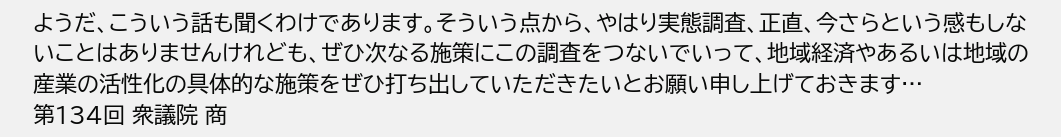ようだ、こういう話も聞くわけであります。そういう点から、やはり実態調査、正直、今さらという感もしないことはありませんけれども、ぜひ次なる施策にこの調査をつないでいって、地域経済やあるいは地域の産業の活性化の具体的な施策をぜひ打ち出していただきたいとお願い申し上げておきます…
第134回 衆議院 商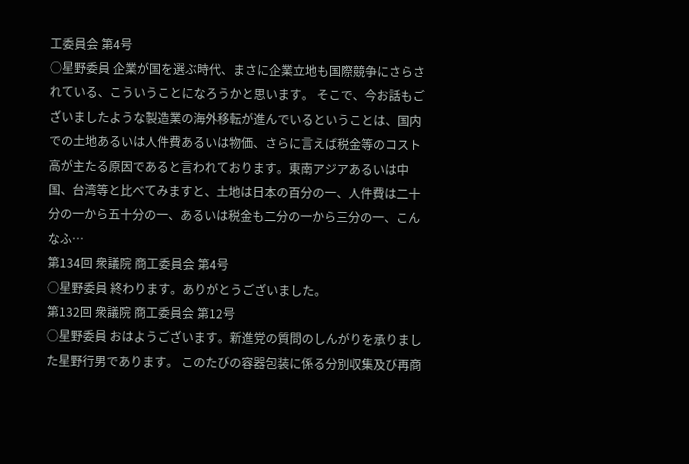工委員会 第4号
○星野委員 企業が国を選ぶ時代、まさに企業立地も国際競争にさらされている、こういうことになろうかと思います。 そこで、今お話もございましたような製造業の海外移転が進んでいるということは、国内での土地あるいは人件費あるいは物価、さらに言えば税金等のコスト高が主たる原因であると言われております。東南アジアあるいは中国、台湾等と比べてみますと、土地は日本の百分の一、人件費は二十分の一から五十分の一、あるいは税金も二分の一から三分の一、こんなふ…
第134回 衆議院 商工委員会 第4号
○星野委員 終わります。ありがとうございました。
第132回 衆議院 商工委員会 第12号
○星野委員 おはようございます。新進党の質問のしんがりを承りました星野行男であります。 このたびの容器包装に係る分別収集及び再商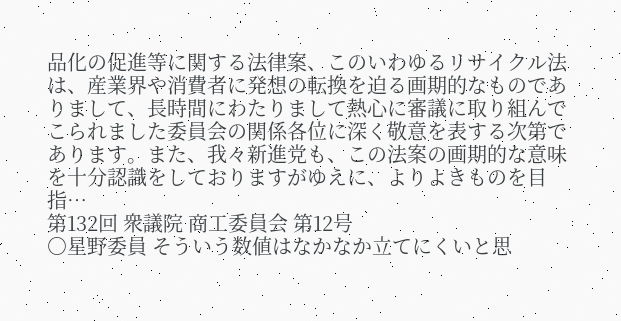品化の促進等に関する法律案、このいわゆるリサイクル法は、産業界や消費者に発想の転換を迫る画期的なものでありまして、長時間にわたりまして熱心に審議に取り組んでこられました委員会の関係各位に深く敬意を表する次第であります。また、我々新進党も、この法案の画期的な意味を十分認識をしておりますがゆえに、よりよきものを目指…
第132回 衆議院 商工委員会 第12号
○星野委員 そういう数値はなかなか立てにくいと思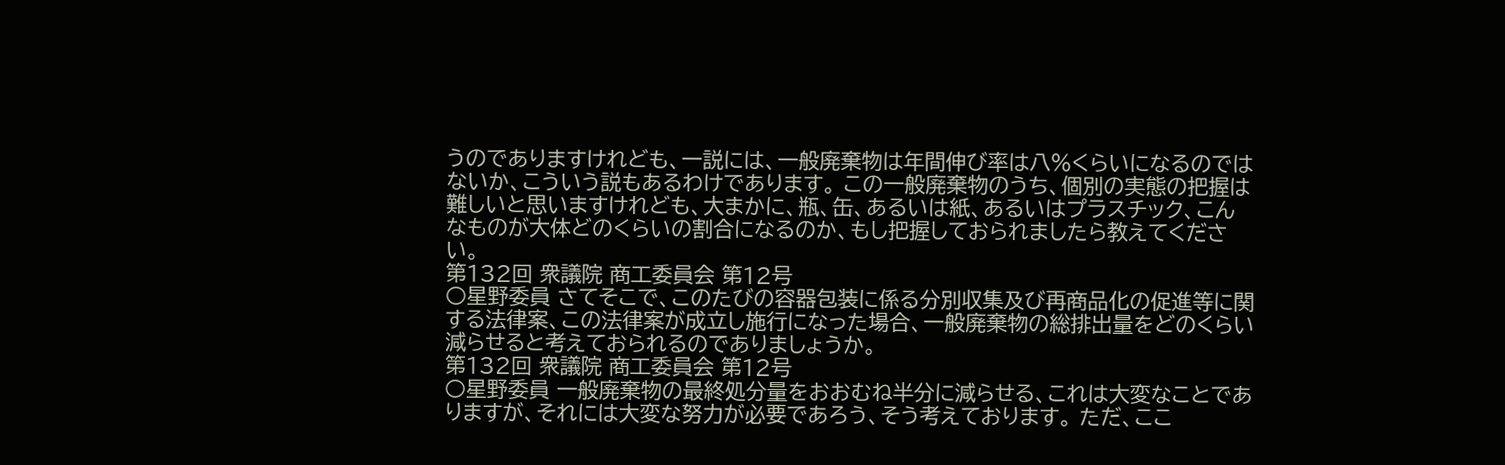うのでありますけれども、一説には、一般廃棄物は年間伸び率は八%くらいになるのではないか、こういう説もあるわけであります。 この一般廃棄物のうち、個別の実態の把握は難しいと思いますけれども、大まかに、瓶、缶、あるいは紙、あるいはプラスチック、こんなものが大体どのくらいの割合になるのか、もし把握しておられましたら教えてください。
第132回 衆議院 商工委員会 第12号
○星野委員 さてそこで、このたびの容器包装に係る分別収集及び再商品化の促進等に関する法律案、この法律案が成立し施行になった場合、一般廃棄物の総排出量をどのくらい減らせると考えておられるのでありましょうか。
第132回 衆議院 商工委員会 第12号
○星野委員 一般廃棄物の最終処分量をおおむね半分に減らせる、これは大変なことでありますが、それには大変な努力が必要であろう、そう考えております。 ただ、ここ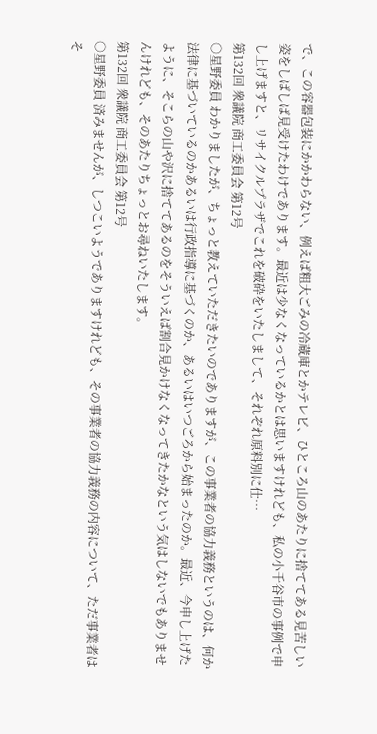で、この容器包装にかかわらない、例えば粗大ごみの冷蔵庫とかテレビ、ひところ山のあたりに捨ててある見苦しい姿をしばしば見受けたわけであります。最近は少なくなっているかとは思いますけれども、私の小千谷市の事例で申し上げますと、リサイクルプラザでこれを破砕をいたしまして、それぞれ原料別に仕…
第132回 衆議院 商工委員会 第12号
○星野委員 わかりましたが、ちょっと教えていただきたいのでありますが、この事業者の協力義務というのは、何か法律に基づいているのかあるいは行政指導に基づくのか、あるいはいつごろから始まったのか。最近、今申し上げたように、そこらの山や沢に捨ててあるのをそういえば割合見かけなくなってきたかなという気はしないでもありませんけれども、そのあたりちょっとお尋ねいたします。
第132回 衆議院 商工委員会 第12号
○星野委員 済みませんが、しつこいようでありますけれども、その事業者の協力義務の内容について、ただ事業者はそ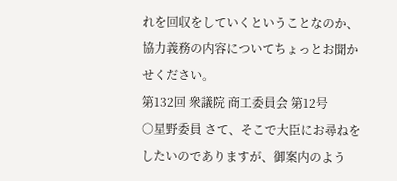れを回収をしていくということなのか、協力義務の内容についてちょっとお聞かせください。
第132回 衆議院 商工委員会 第12号
○星野委員 さて、そこで大臣にお尋ねをしたいのでありますが、御案内のよう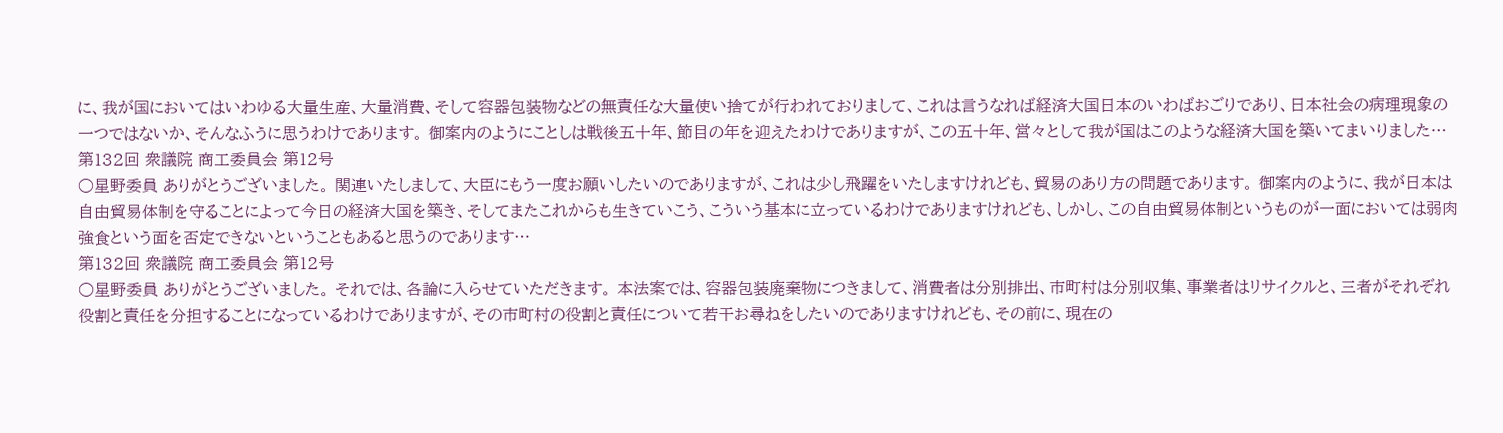に、我が国においてはいわゆる大量生産、大量消費、そして容器包装物などの無責任な大量使い捨てが行われておりまして、これは言うなれば経済大国日本のいわばおごりであり、日本社会の病理現象の一つではないか、そんなふうに思うわけであります。 御案内のようにことしは戦後五十年、節目の年を迎えたわけでありますが、この五十年、営々として我が国はこのような経済大国を築いてまいりました…
第132回 衆議院 商工委員会 第12号
○星野委員 ありがとうございました。 関連いたしまして、大臣にもう一度お願いしたいのでありますが、これは少し飛躍をいたしますけれども、貿易のあり方の問題であります。 御案内のように、我が日本は自由貿易体制を守ることによって今日の経済大国を築き、そしてまたこれからも生きていこう、こういう基本に立っているわけでありますけれども、しかし、この自由貿易体制というものが一面においては弱肉強食という面を否定できないということもあると思うのであります…
第132回 衆議院 商工委員会 第12号
○星野委員 ありがとうございました。 それでは、各論に入らせていただきます。 本法案では、容器包装廃棄物につきまして、消費者は分別排出、市町村は分別収集、事業者はリサイクルと、三者がそれぞれ役割と責任を分担することになっているわけでありますが、その市町村の役割と責任について若干お尋ねをしたいのでありますけれども、その前に、現在の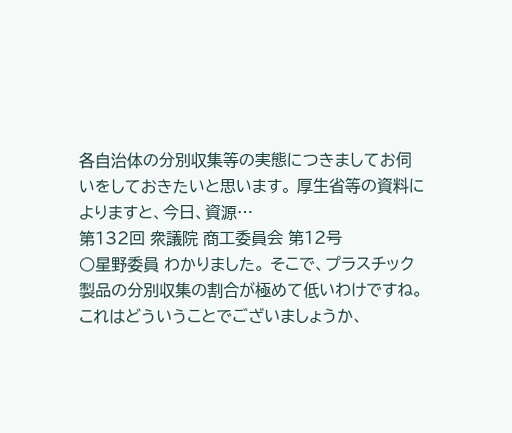各自治体の分別収集等の実態につきましてお伺いをしておきたいと思います。 厚生省等の資料によりますと、今日、資源…
第132回 衆議院 商工委員会 第12号
○星野委員 わかりました。 そこで、プラスチック製品の分別収集の割合が極めて低いわけですね。これはどういうことでございましょうか、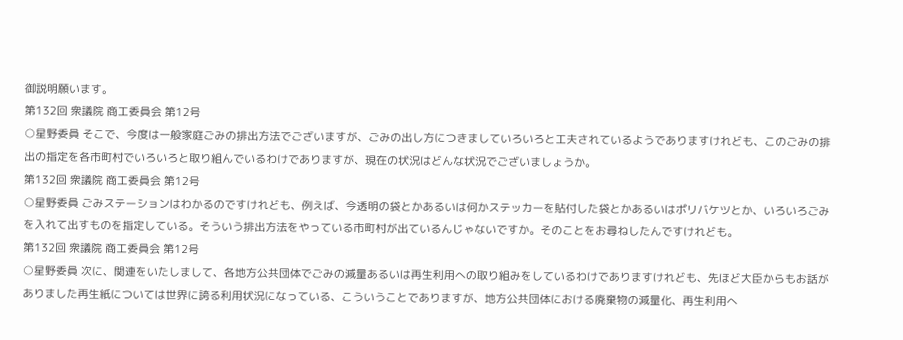御説明願います。
第132回 衆議院 商工委員会 第12号
○星野委員 そこで、今度は一般家庭ごみの排出方法でございますが、ごみの出し方につきましていろいろと工夫されているようでありますけれども、このごみの排出の指定を各市町村でいろいろと取り組んでいるわけでありますが、現在の状況はどんな状況でございましょうか。
第132回 衆議院 商工委員会 第12号
○星野委員 ごみステーションはわかるのですけれども、例えば、今透明の袋とかあるいは何かステッカーを貼付した袋とかあるいはポリバケツとか、いろいろごみを入れて出すものを指定している。そういう排出方法をやっている市町村が出ているんじゃないですか。そのことをお尋ねしたんですけれども。
第132回 衆議院 商工委員会 第12号
○星野委員 次に、関連をいたしまして、各地方公共団体でごみの減量あるいは再生利用への取り組みをしているわけでありますけれども、先ほど大臣からもお話がありました再生紙については世界に誇る利用状況になっている、こういうことでありますが、地方公共団体における廃棄物の減量化、再生利用へ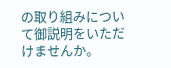の取り組みについて御説明をいただけませんか。